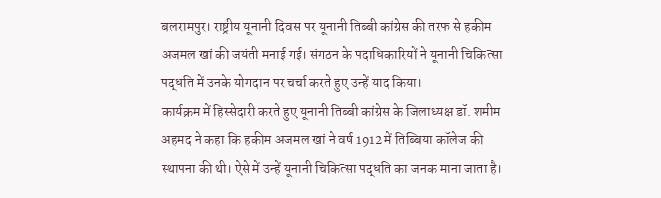बलरामपुर। राष्ट्रीय यूनानी दिवस पर यूनानी तिब्बी कांग्रेस की तरफ से हकीम अजमल खां की जयंती मनाई गई। संगठन के पदाधिकारियों ने यूनानी चिकित्सा पद्धति में उनके योगदान पर चर्चा करते हुए उन्हें याद किया।
कार्यक्रम में हिस्सेदारी करते हुए यूनानी तिब्बी कांग्रेस के जिलाध्यक्ष डॉ. शमीम अहमद ने कहा कि हकीम अजमल खां ने वर्ष 1912 में तिब्बिया कॉलेज की स्थापना की थी। ऐसे में उन्हें यूनानी चिकित्सा पद्धति का जनक माना जाता है।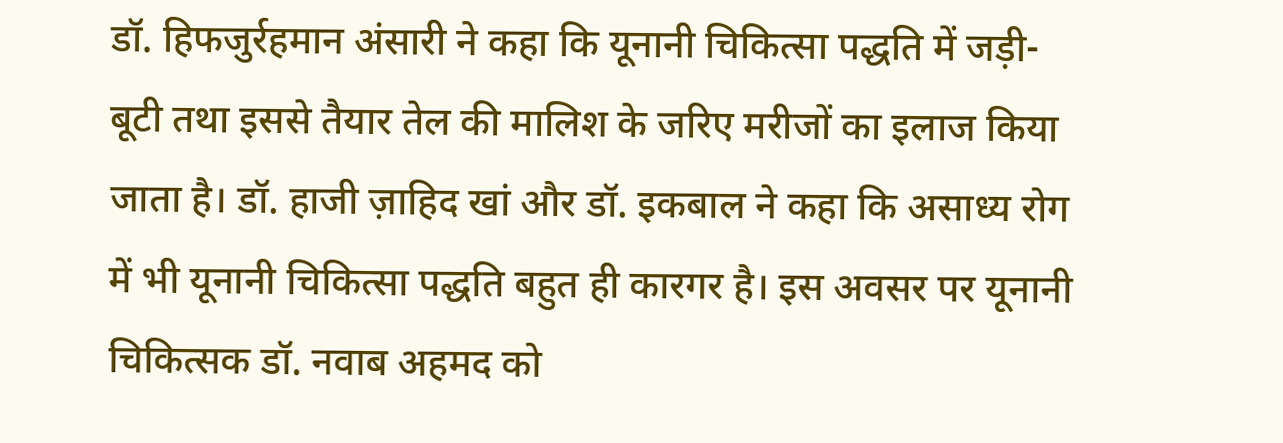डॉ. हिफजुर्रहमान अंसारी ने कहा कि यूनानी चिकित्सा पद्धति में जड़ी-बूटी तथा इससे तैयार तेल की मालिश के जरिए मरीजों का इलाज किया जाता है। डॉ. हाजी ज़ाहिद खां और डॉ. इकबाल ने कहा कि असाध्य रोग में भी यूनानी चिकित्सा पद्धति बहुत ही कारगर है। इस अवसर पर यूनानी चिकित्सक डॉ. नवाब अहमद को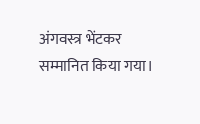अंगवस्त्र भेंटकर सम्मानित किया गया।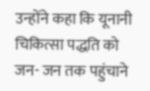उन्होंने कहा कि यूनानी चिकित्सा पद्धति को जन- जन तक पहुंचाने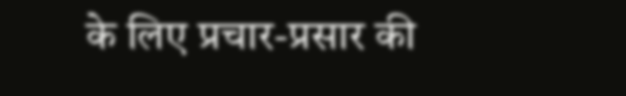के लिए प्रचार-प्रसार की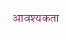आवश्यकता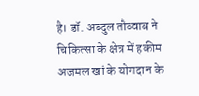है। डॉ. अब्दुल तौव्वाब ने चिकित्सा के क्षेत्र में हकीम अजमल खां के योगदान के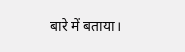बारे में बताया।